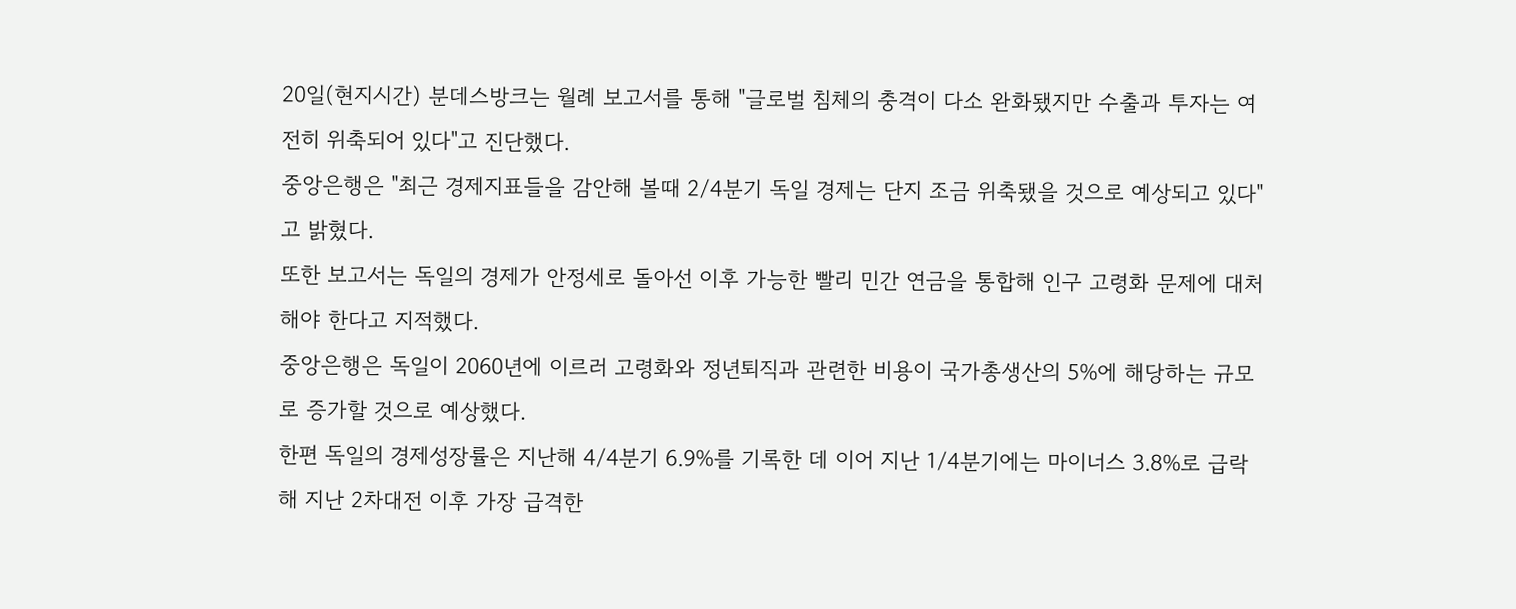20일(현지시간) 분데스방크는 월례 보고서를 통해 "글로벌 침체의 충격이 다소 완화됐지만 수출과 투자는 여전히 위축되어 있다"고 진단했다.
중앙은행은 "최근 경제지표들을 감안해 볼때 2/4분기 독일 경제는 단지 조금 위축됐을 것으로 예상되고 있다"고 밝혔다.
또한 보고서는 독일의 경제가 안정세로 돌아선 이후 가능한 빨리 민간 연금을 통합해 인구 고령화 문제에 대처해야 한다고 지적했다.
중앙은행은 독일이 2060년에 이르러 고령화와 정년퇴직과 관련한 비용이 국가총생산의 5%에 해당하는 규모로 증가할 것으로 예상했다.
한편 독일의 경제성장률은 지난해 4/4분기 6.9%를 기록한 데 이어 지난 1/4분기에는 마이너스 3.8%로 급락해 지난 2차대전 이후 가장 급격한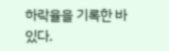하락율을 기록한 바 있다.